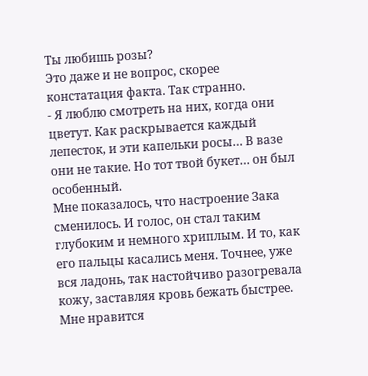Ты любишь розы?
Это даже и не вопрос, скорее констатация факта. Так странно.
- Я люблю смотреть на них, когда они цветут. Как раскрывается каждый лепесток, и эти капельки росы… В вазе они не такие. Но тот твой букет… он был особенный.
Мне показалось, что настроение Зака сменилось. И голос, он стал таким глубоким и немного хриплым. И то, как его пальцы касались меня. Точнее, уже вся ладонь, так настойчиво разогревала кожу, заставляя кровь бежать быстрее.
Мне нравится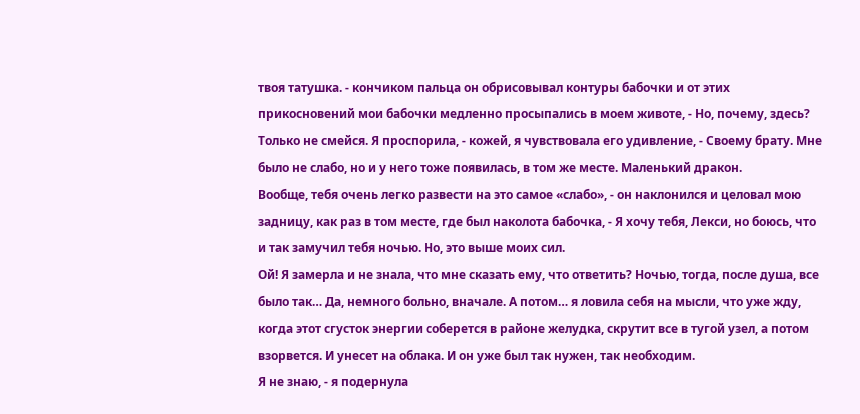твоя татушка. - кончиком пальца он обрисовывал контуры бабочки и от этих прикосновений мои бабочки медленно просыпались в моем животе, - Но, почему, здесь?
Только не смейся. Я проспорила, - кожей, я чувствовала его удивление, - Своему брату. Мне было не слабо, но и у него тоже появилась, в том же месте. Маленький дракон.
Вообще, тебя очень легко развести на это самое «слабо», - он наклонился и целовал мою задницу, как раз в том месте, где был наколота бабочка, - Я хочу тебя, Лекси, но боюсь, что и так замучил тебя ночью. Но, это выше моих сил.
Ой! Я замерла и не знала, что мне сказать ему, что ответить? Ночью, тогда, после душа, все было так… Да, немного больно, вначале. А потом… я ловила себя на мысли, что уже жду, когда этот сгусток энергии соберется в районе желудка, скрутит все в тугой узел, а потом взорвется. И унесет на облака. И он уже был так нужен, так необходим.
Я не знаю, - я подернула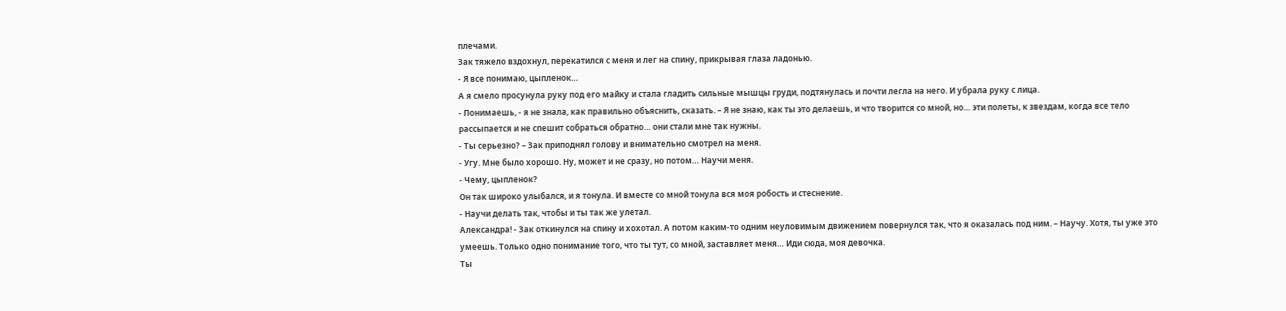плечами.
Зак тяжело вздохнул, перекатился с меня и лег на спину, прикрывая глаза ладонью.
- Я все понимаю, цыпленок…
А я смело просунула руку под его майку и стала гладить сильные мышцы груди, подтянулась и почти легла на него. И убрала руку с лица.
- Понимаешь, - я не знала, как правильно объяснить, сказать. – Я не знаю, как ты это делаешь, и что творится со мной, но… эти полеты, к звездам, когда все тело рассыпается и не спешит собраться обратно… они стали мне так нужны.
- Ты серьезно? – Зак приподнял голову и внимательно смотрел на меня.
- Угу. Мне было хорошо. Ну, может и не сразу, но потом… Научи меня.
- Чему, цыпленок?
Он так широко улыбался, и я тонула. И вместе со мной тонула вся моя робость и стеснение.
- Научи делать так, чтобы и ты так же улетал.
Александра! - Зак откинулся на спину и хохотал. А потом каким-то одним неуловимым движением повернулся так, что я оказалась под ним. – Научу. Хотя, ты уже это умеешь. Только одно понимание того, что ты тут, со мной, заставляет меня… Иди сюда, моя девочка.
Ты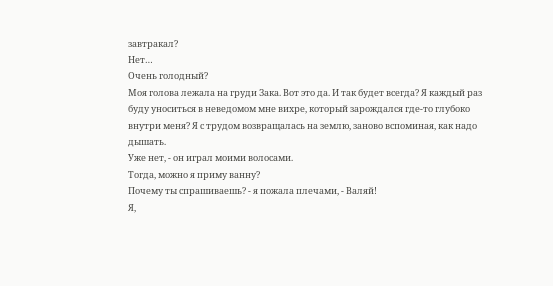завтракал?
Нет…
Очень голодный?
Моя голова лежала на груди Зака. Вот это да. И так будет всегда? Я каждый раз буду уноситься в неведомом мне вихре, который зарождался где-то глубоко внутри меня? Я с трудом возвращалась на землю, заново вспоминая, как надо дышать.
Уже нет, - он играл моими волосами.
Тогда, можно я приму ванну?
Почему ты спрашиваешь? - я пожала плечами, - Валяй!
Я,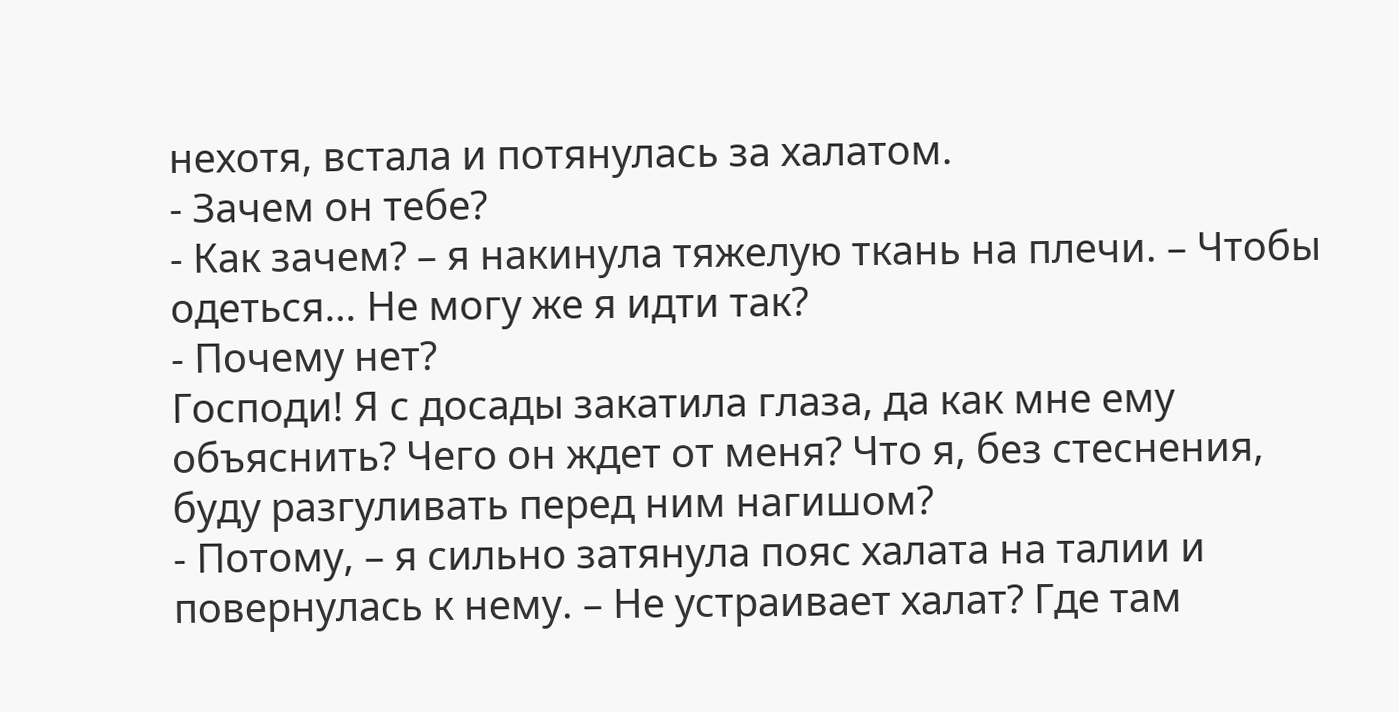нехотя, встала и потянулась за халатом.
- Зачем он тебе?
- Как зачем? – я накинула тяжелую ткань на плечи. – Чтобы одеться… Не могу же я идти так?
- Почему нет?
Господи! Я с досады закатила глаза, да как мне ему объяснить? Чего он ждет от меня? Что я, без стеснения, буду разгуливать перед ним нагишом?
- Потому, – я сильно затянула пояс халата на талии и повернулась к нему. – Не устраивает халат? Где там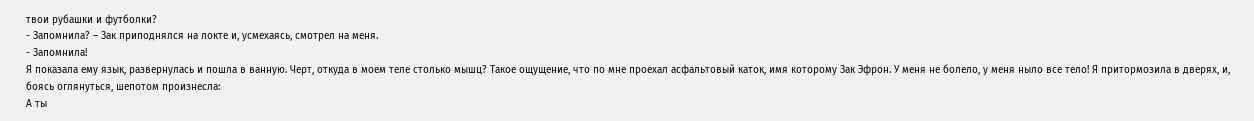твои рубашки и футболки?
- Запомнила? – Зак приподнялся на локте и, усмехаясь, смотрел на меня.
- Запомнила!
Я показала ему язык, развернулась и пошла в ванную. Черт, откуда в моем теле столько мышц? Такое ощущение, что по мне проехал асфальтовый каток, имя которому Зак Эфрон. У меня не болело, у меня ныло все тело! Я притормозила в дверях, и, боясь оглянуться, шепотом произнесла:
А ты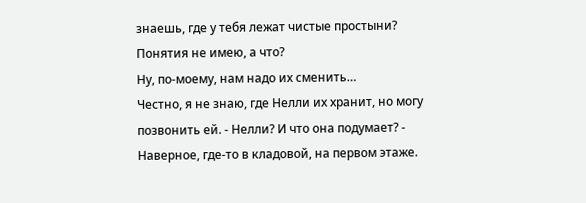знаешь, где у тебя лежат чистые простыни?
Понятия не имею, а что?
Ну, по-моему, нам надо их сменить…
Честно, я не знаю, где Нелли их хранит, но могу позвонить ей. - Нелли? И что она подумает? - Наверное, где-то в кладовой, на первом этаже.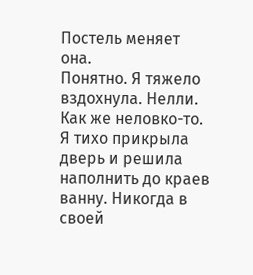Постель меняет она.
Понятно. Я тяжело вздохнула. Нелли. Как же неловко-то. Я тихо прикрыла дверь и решила наполнить до краев ванну. Никогда в своей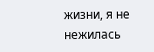жизни, я не нежилась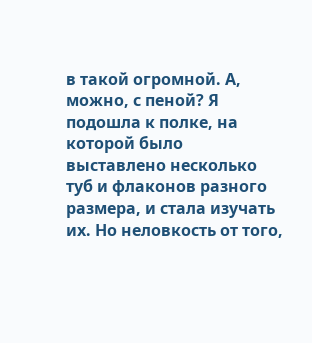в такой огромной. А, можно, с пеной? Я подошла к полке, на которой было выставлено несколько туб и флаконов разного размера, и стала изучать их. Но неловкость от того,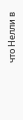что Нелли в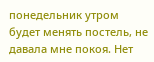понедельник утром будет менять постель, не давала мне покоя. Нет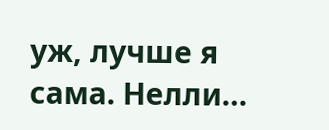уж, лучше я сама. Нелли…